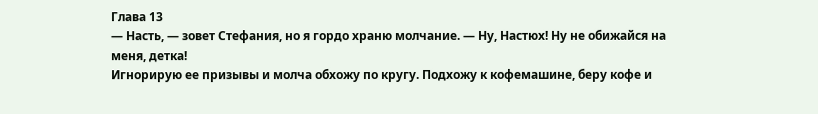Глава 13
— Насть, — зовет Стефания, но я гордо храню молчание. — Ну, Настюх! Ну не обижайся на меня, детка!
Игнорирую ее призывы и молча обхожу по кругу. Подхожу к кофемашине, беру кофе и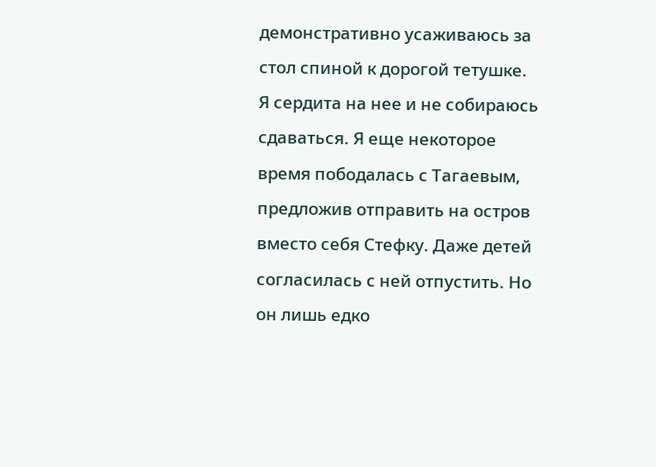демонстративно усаживаюсь за стол спиной к дорогой тетушке.
Я сердита на нее и не собираюсь сдаваться. Я еще некоторое время пободалась с Тагаевым, предложив отправить на остров вместо себя Стефку. Даже детей согласилась с ней отпустить. Но он лишь едко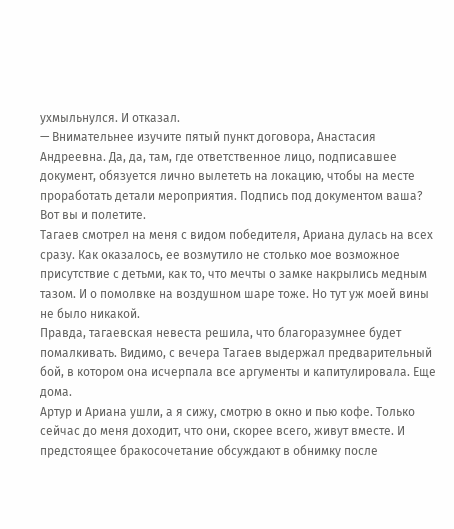ухмыльнулся. И отказал.
— Внимательнее изучите пятый пункт договора, Анастасия Андреевна. Да, да, там, где ответственное лицо, подписавшее документ, обязуется лично вылететь на локацию, чтобы на месте проработать детали мероприятия. Подпись под документом ваша? Вот вы и полетите.
Тагаев смотрел на меня с видом победителя, Ариана дулась на всех сразу. Как оказалось, ее возмутило не столько мое возможное присутствие с детьми, как то, что мечты о замке накрылись медным тазом. И о помолвке на воздушном шаре тоже. Но тут уж моей вины не было никакой.
Правда, тагаевская невеста решила, что благоразумнее будет помалкивать. Видимо, с вечера Тагаев выдержал предварительный бой, в котором она исчерпала все аргументы и капитулировала. Еще дома.
Артур и Ариана ушли, а я сижу, смотрю в окно и пью кофе. Только сейчас до меня доходит, что они, скорее всего, живут вместе. И предстоящее бракосочетание обсуждают в обнимку после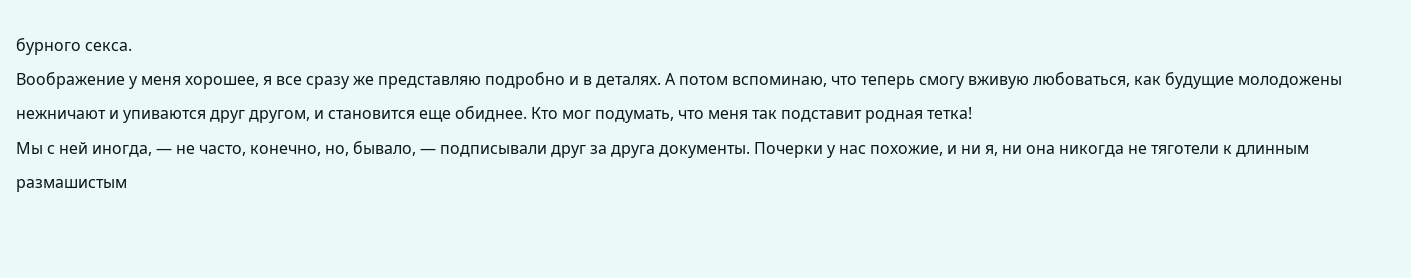бурного секса.
Воображение у меня хорошее, я все сразу же представляю подробно и в деталях. А потом вспоминаю, что теперь смогу вживую любоваться, как будущие молодожены нежничают и упиваются друг другом, и становится еще обиднее. Кто мог подумать, что меня так подставит родная тетка!
Мы с ней иногда, — не часто, конечно, но, бывало, — подписывали друг за друга документы. Почерки у нас похожие, и ни я, ни она никогда не тяготели к длинным размашистым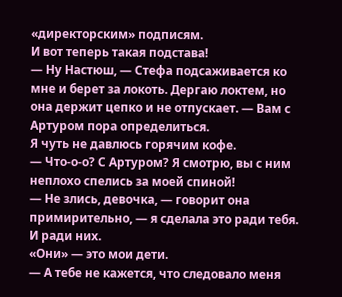«директорским» подписям.
И вот теперь такая подстава!
— Ну Настюш, — Стефа подсаживается ко мне и берет за локоть. Дергаю локтем, но она держит цепко и не отпускает. — Вам с Артуром пора определиться.
Я чуть не давлюсь горячим кофе.
— Что-о-о? С Артуром? Я смотрю, вы с ним неплохо спелись за моей спиной!
— Не злись, девочка, — говорит она примирительно, — я сделала это ради тебя. И ради них.
«Они» — это мои дети.
— А тебе не кажется, что следовало меня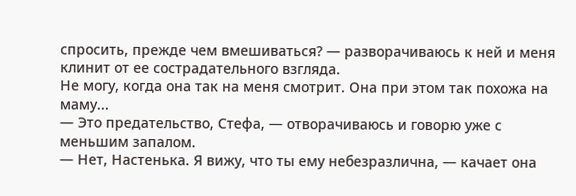спросить, прежде чем вмешиваться? — разворачиваюсь к ней и меня клинит от ее сострадательного взгляда.
Не могу, когда она так на меня смотрит. Она при этом так похожа на маму...
— Это предательство, Стефа, — отворачиваюсь и говорю уже с меньшим запалом.
— Нет, Настенька. Я вижу, что ты ему небезразлична, — качает она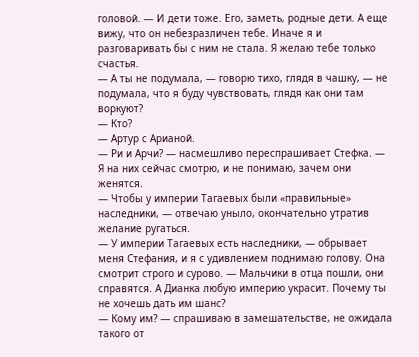головой. — И дети тоже. Его, заметь, родные дети. А еще вижу, что он небезразличен тебе. Иначе я и разговаривать бы с ним не стала. Я желаю тебе только счастья.
— А ты не подумала, — говорю тихо, глядя в чашку, — не подумала, что я буду чувствовать, глядя как они там воркуют?
— Кто?
— Артур с Арианой.
— Ри и Арчи? — насмешливо переспрашивает Стефка. — Я на них сейчас смотрю, и не понимаю, зачем они женятся.
— Чтобы у империи Тагаевых были «правильные» наследники, — отвечаю уныло, окончательно утратив желание ругаться.
— У империи Тагаевых есть наследники, — обрывает меня Стефания, и я с удивлением поднимаю голову. Она смотрит строго и сурово. — Мальчики в отца пошли, они справятся. А Дианка любую империю украсит. Почему ты не хочешь дать им шанс?
— Кому им? — спрашиваю в замешательстве, не ожидала такого от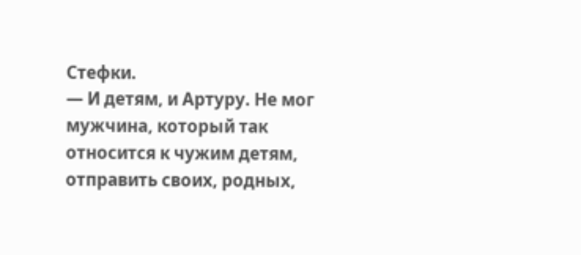Стефки.
— И детям, и Артуру. Не мог мужчина, который так относится к чужим детям, отправить своих, родных,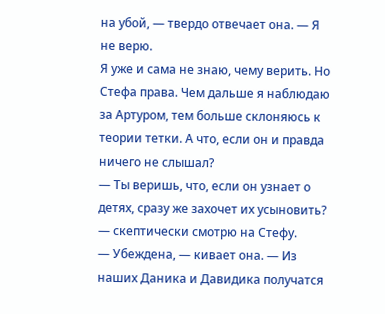на убой, — твердо отвечает она. — Я не верю.
Я уже и сама не знаю, чему верить. Но Стефа права. Чем дальше я наблюдаю за Артуром, тем больше склоняюсь к теории тетки. А что, если он и правда ничего не слышал?
— Ты веришь, что, если он узнает о детях, сразу же захочет их усыновить? — скептически смотрю на Стефу.
— Убеждена, — кивает она. — Из наших Даника и Давидика получатся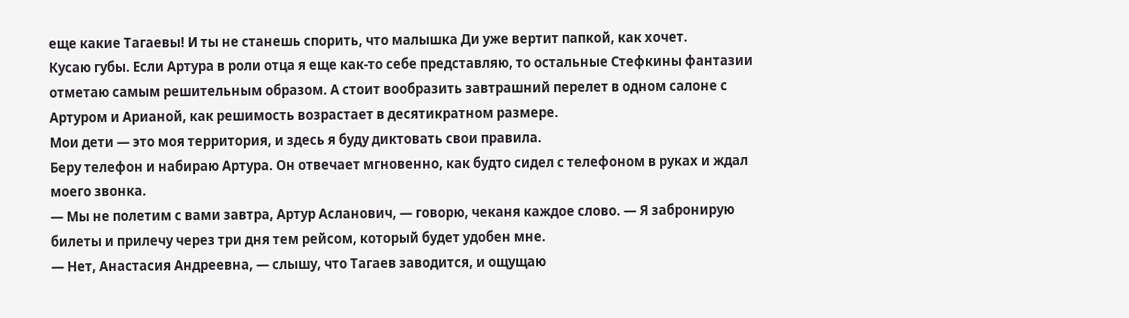еще какие Тагаевы! И ты не станешь спорить, что малышка Ди уже вертит папкой, как хочет.
Кусаю губы. Если Артура в роли отца я еще как-то себе представляю, то остальные Стефкины фантазии отметаю самым решительным образом. А стоит вообразить завтрашний перелет в одном салоне с Артуром и Арианой, как решимость возрастает в десятикратном размере.
Мои дети — это моя территория, и здесь я буду диктовать свои правила.
Беру телефон и набираю Артура. Он отвечает мгновенно, как будто сидел с телефоном в руках и ждал моего звонка.
— Мы не полетим с вами завтра, Артур Асланович, — говорю, чеканя каждое слово. — Я забронирую билеты и прилечу через три дня тем рейсом, который будет удобен мне.
— Нет, Анастасия Андреевна, — слышу, что Тагаев заводится, и ощущаю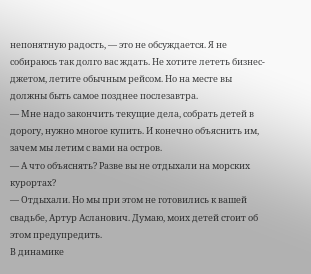непонятную радость, — это не обсуждается. Я не собираюсь так долго вас ждать. Не хотите лететь бизнес-джетом, летите обычным рейсом. Но на месте вы должны быть самое позднее послезавтра.
— Мне надо закончить текущие дела, собрать детей в дорогу, нужно многое купить. И конечно объяснить им, зачем мы летим с вами на остров.
— А что объяснять? Разве вы не отдыхали на морских курортах?
— Отдыхали. Но мы при этом не готовились к вашей свадьбе, Артур Асланович. Думаю, моих детей стоит об этом предупредить.
В динамике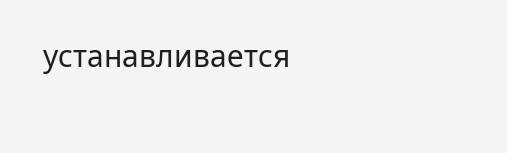устанавливается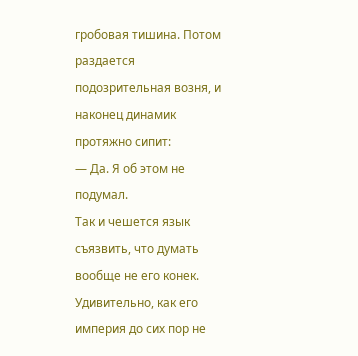гробовая тишина. Потом раздается подозрительная возня, и наконец динамик протяжно сипит:
— Да. Я об этом не подумал.
Так и чешется язык съязвить, что думать вообще не его конек. Удивительно, как его империя до сих пор не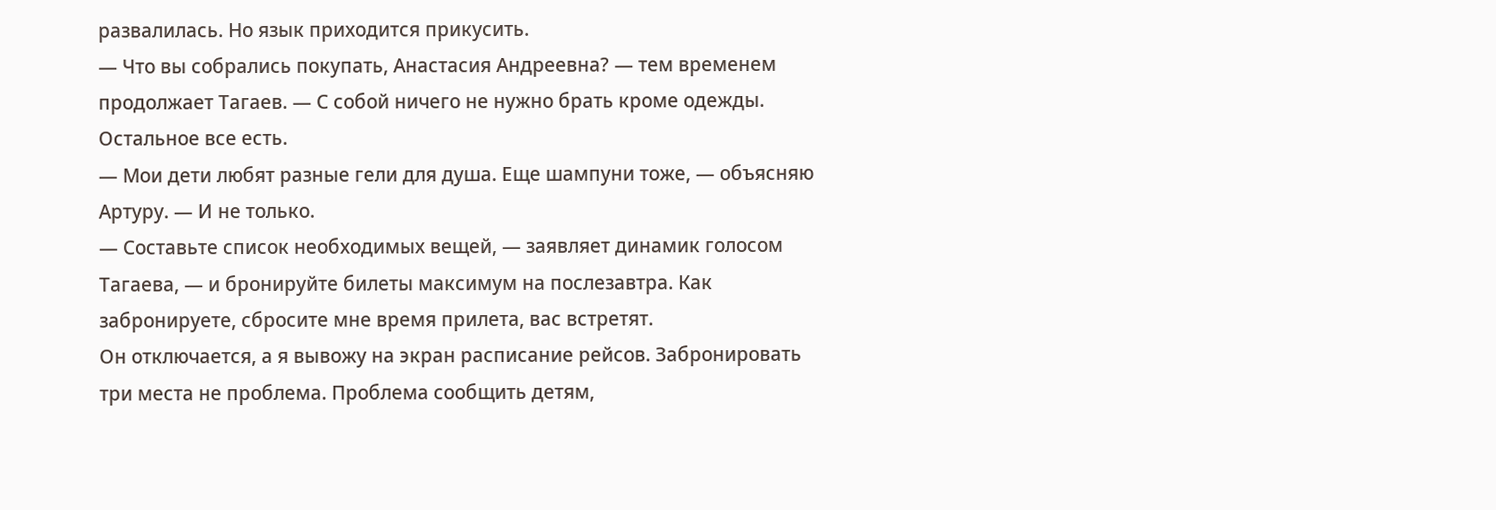развалилась. Но язык приходится прикусить.
— Что вы собрались покупать, Анастасия Андреевна? — тем временем продолжает Тагаев. — С собой ничего не нужно брать кроме одежды. Остальное все есть.
— Мои дети любят разные гели для душа. Еще шампуни тоже, — объясняю Артуру. — И не только.
— Составьте список необходимых вещей, — заявляет динамик голосом Тагаева, — и бронируйте билеты максимум на послезавтра. Как забронируете, сбросите мне время прилета, вас встретят.
Он отключается, а я вывожу на экран расписание рейсов. Забронировать три места не проблема. Проблема сообщить детям,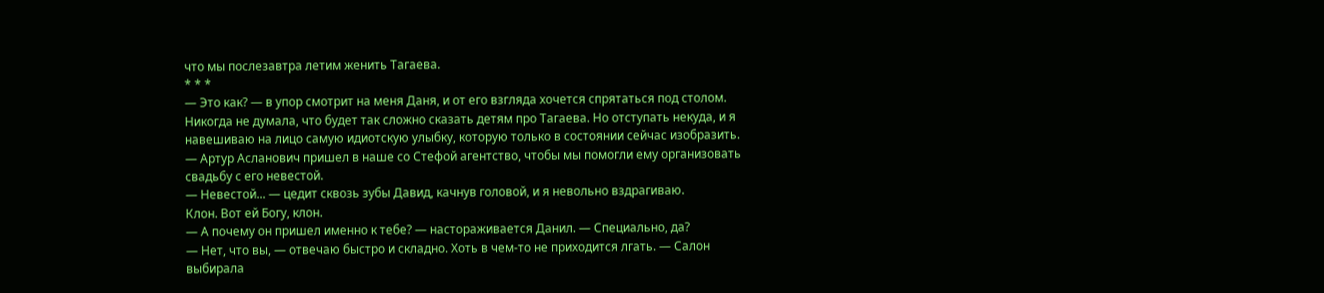что мы послезавтра летим женить Тагаева.
* * *
— Это как? — в упор смотрит на меня Даня, и от его взгляда хочется спрятаться под столом.
Никогда не думала, что будет так сложно сказать детям про Тагаева. Но отступать некуда, и я навешиваю на лицо самую идиотскую улыбку, которую только в состоянии сейчас изобразить.
— Артур Асланович пришел в наше со Стефой агентство, чтобы мы помогли ему организовать свадьбу с его невестой.
— Невестой... — цедит сквозь зубы Давид, качнув головой, и я невольно вздрагиваю.
Клон. Вот ей Богу, клон.
— А почему он пришел именно к тебе? — настораживается Данил. — Специально, да?
— Нет, что вы, — отвечаю быстро и складно. Хоть в чем-то не приходится лгать. — Салон выбирала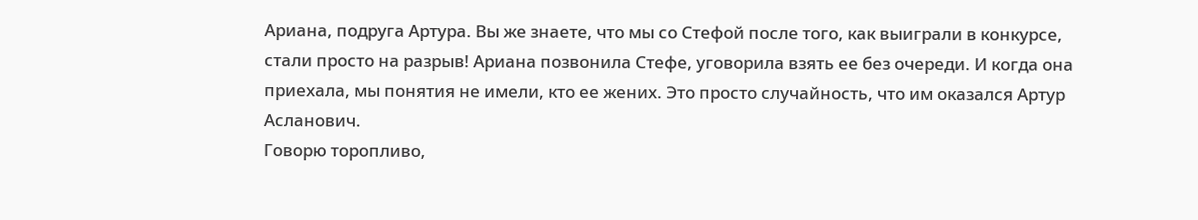Ариана, подруга Артура. Вы же знаете, что мы со Стефой после того, как выиграли в конкурсе, стали просто на разрыв! Ариана позвонила Стефе, уговорила взять ее без очереди. И когда она приехала, мы понятия не имели, кто ее жених. Это просто случайность, что им оказался Артур Асланович.
Говорю торопливо,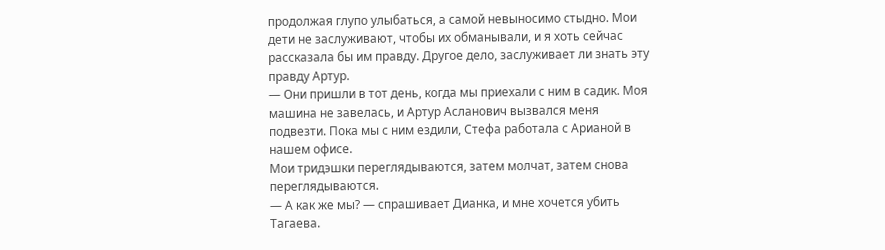продолжая глупо улыбаться, а самой невыносимо стыдно. Мои дети не заслуживают, чтобы их обманывали, и я хоть сейчас рассказала бы им правду. Другое дело, заслуживает ли знать эту правду Артур.
— Они пришли в тот день, когда мы приехали с ним в садик. Моя машина не завелась, и Артур Асланович вызвался меня подвезти. Пока мы с ним ездили, Стефа работала с Арианой в нашем офисе.
Мои тридэшки переглядываются, затем молчат, затем снова переглядываются.
— А как же мы? — спрашивает Дианка, и мне хочется убить Тагаева.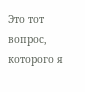Это тот вопрос, которого я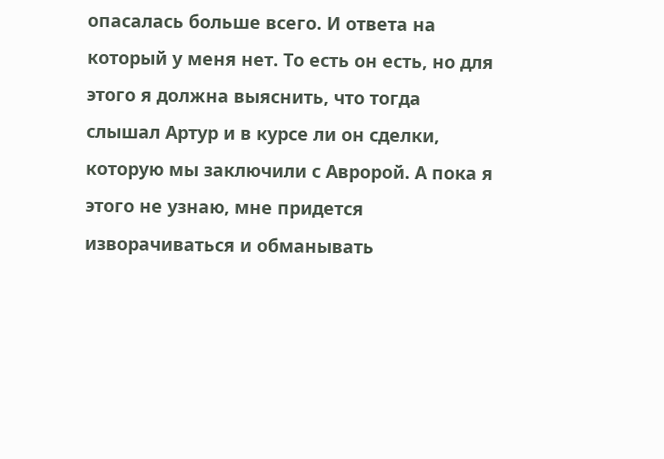опасалась больше всего. И ответа на который у меня нет. То есть он есть, но для этого я должна выяснить, что тогда слышал Артур и в курсе ли он сделки, которую мы заключили с Авророй. А пока я этого не узнаю, мне придется изворачиваться и обманывать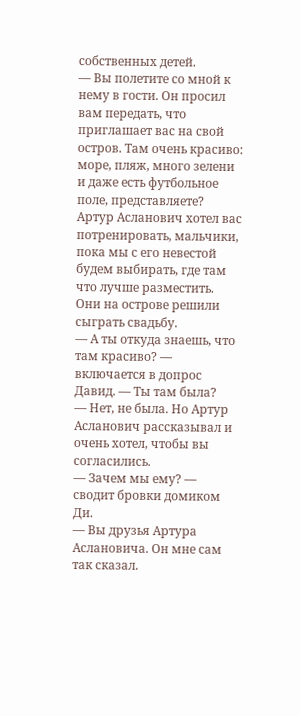собственных детей.
— Вы полетите со мной к нему в гости. Он просил вам передать, что приглашает вас на свой остров. Там очень красиво: море, пляж, много зелени и даже есть футбольное поле, представляете? Артур Асланович хотел вас потренировать, мальчики, пока мы с его невестой будем выбирать, где там что лучше разместить. Они на острове решили сыграть свадьбу.
— А ты откуда знаешь, что там красиво? — включается в допрос Давид. — Ты там была?
— Нет, не была. Но Артур Асланович рассказывал и очень хотел, чтобы вы согласились.
— Зачем мы ему? — сводит бровки домиком Ди.
— Вы друзья Артура Аслановича. Он мне сам так сказал.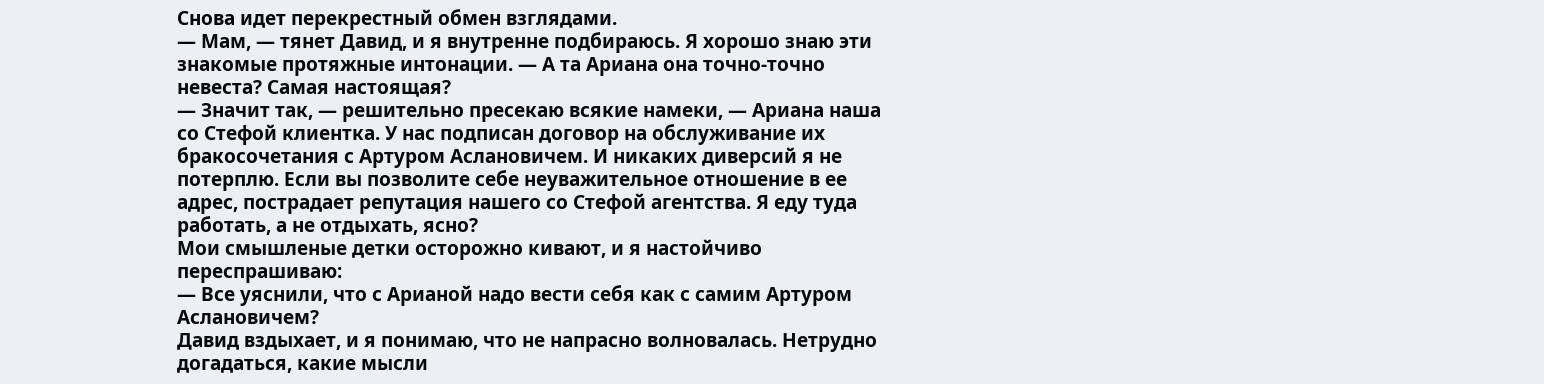Снова идет перекрестный обмен взглядами.
— Мам, — тянет Давид, и я внутренне подбираюсь. Я хорошо знаю эти знакомые протяжные интонации. — А та Ариана она точно-точно невеста? Самая настоящая?
— Значит так, — решительно пресекаю всякие намеки, — Ариана наша со Стефой клиентка. У нас подписан договор на обслуживание их бракосочетания с Артуром Аслановичем. И никаких диверсий я не потерплю. Если вы позволите себе неуважительное отношение в ее адрес, пострадает репутация нашего со Стефой агентства. Я еду туда работать, а не отдыхать, ясно?
Мои смышленые детки осторожно кивают, и я настойчиво переспрашиваю:
— Все уяснили, что с Арианой надо вести себя как с самим Артуром Аслановичем?
Давид вздыхает, и я понимаю, что не напрасно волновалась. Нетрудно догадаться, какие мысли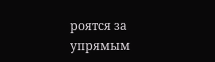роятся за упрямым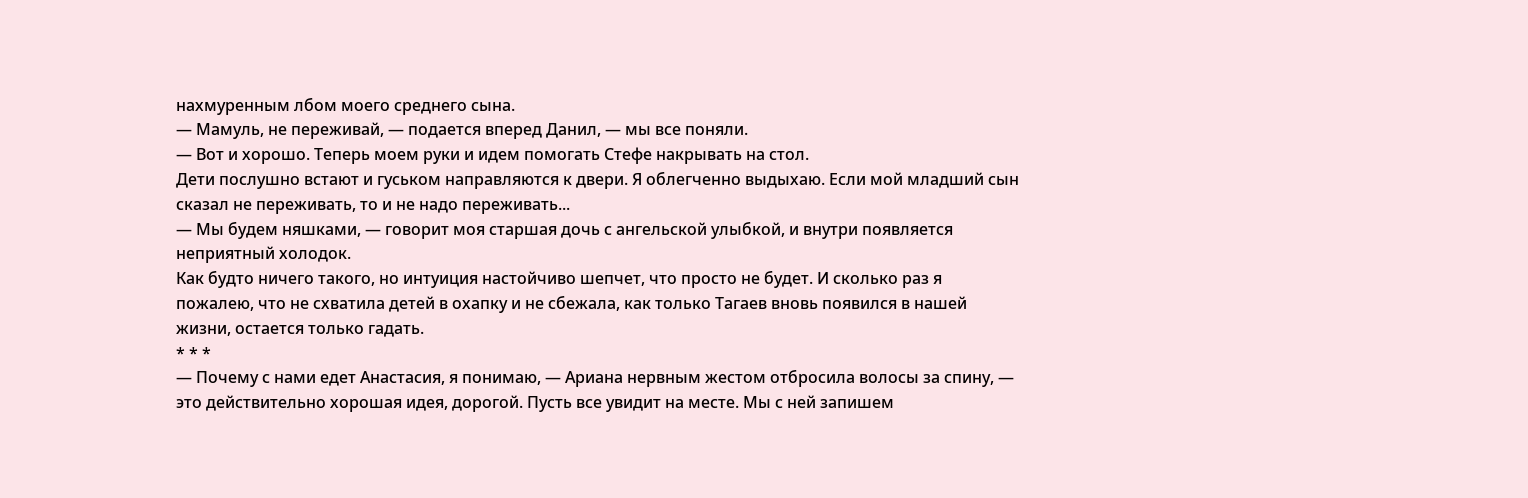нахмуренным лбом моего среднего сына.
— Мамуль, не переживай, — подается вперед Данил, — мы все поняли.
— Вот и хорошо. Теперь моем руки и идем помогать Стефе накрывать на стол.
Дети послушно встают и гуськом направляются к двери. Я облегченно выдыхаю. Если мой младший сын сказал не переживать, то и не надо переживать...
— Мы будем няшками, — говорит моя старшая дочь с ангельской улыбкой, и внутри появляется неприятный холодок.
Как будто ничего такого, но интуиция настойчиво шепчет, что просто не будет. И сколько раз я пожалею, что не схватила детей в охапку и не сбежала, как только Тагаев вновь появился в нашей жизни, остается только гадать.
* * *
— Почему с нами едет Анастасия, я понимаю, — Ариана нервным жестом отбросила волосы за спину, — это действительно хорошая идея, дорогой. Пусть все увидит на месте. Мы с ней запишем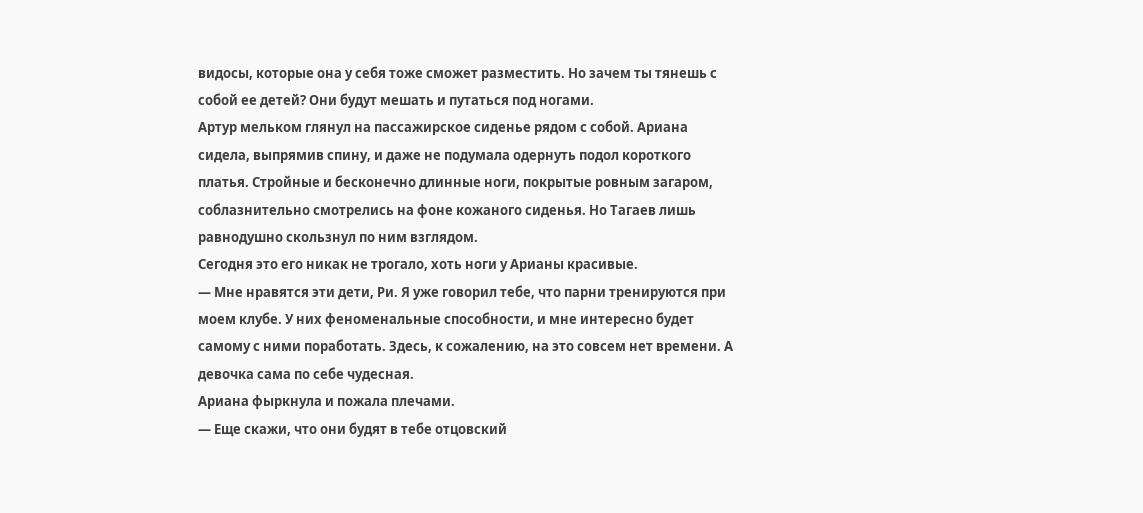видосы, которые она у себя тоже сможет разместить. Но зачем ты тянешь с собой ее детей? Они будут мешать и путаться под ногами.
Артур мельком глянул на пассажирское сиденье рядом с собой. Ариана сидела, выпрямив спину, и даже не подумала одернуть подол короткого платья. Стройные и бесконечно длинные ноги, покрытые ровным загаром, соблазнительно смотрелись на фоне кожаного сиденья. Но Тагаев лишь равнодушно скользнул по ним взглядом.
Сегодня это его никак не трогало, хоть ноги у Арианы красивые.
— Мне нравятся эти дети, Ри. Я уже говорил тебе, что парни тренируются при моем клубе. У них феноменальные способности, и мне интересно будет самому с ними поработать. Здесь, к сожалению, на это совсем нет времени. А девочка сама по себе чудесная.
Ариана фыркнула и пожала плечами.
— Еще скажи, что они будят в тебе отцовский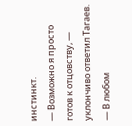инстинкт.
— Возможно я просто готов к отцовству, — уклончиво ответил Тагаев. — В любом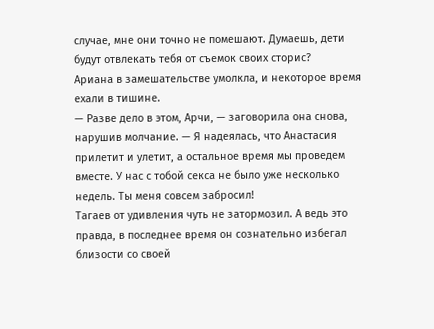случае, мне они точно не помешают. Думаешь, дети будут отвлекать тебя от съемок своих сторис?
Ариана в замешательстве умолкла, и некоторое время ехали в тишине.
— Разве дело в этом, Арчи, — заговорила она снова, нарушив молчание. — Я надеялась, что Анастасия прилетит и улетит, а остальное время мы проведем вместе. У нас с тобой секса не было уже несколько недель. Ты меня совсем забросил!
Тагаев от удивления чуть не затормозил. А ведь это правда, в последнее время он сознательно избегал близости со своей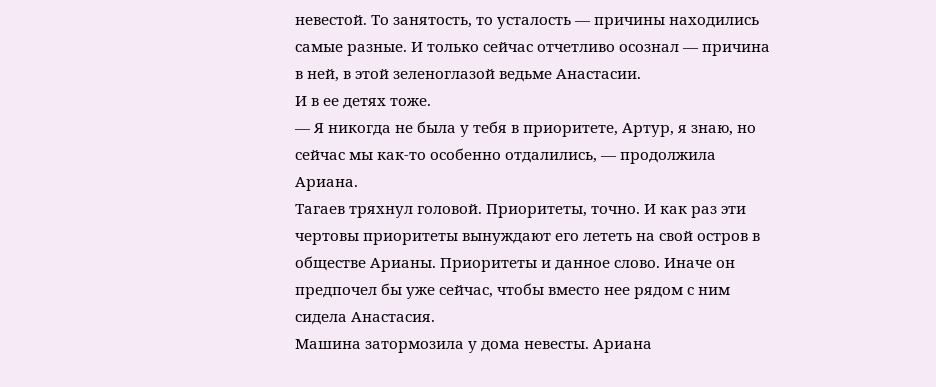невестой. То занятость, то усталость — причины находились самые разные. И только сейчас отчетливо осознал — причина в ней, в этой зеленоглазой ведьме Анастасии.
И в ее детях тоже.
— Я никогда не была у тебя в приоритете, Артур, я знаю, но сейчас мы как-то особенно отдалились, — продолжила Ариана.
Тагаев тряхнул головой. Приоритеты, точно. И как раз эти чертовы приоритеты вынуждают его лететь на свой остров в обществе Арианы. Приоритеты и данное слово. Иначе он предпочел бы уже сейчас, чтобы вместо нее рядом с ним сидела Анастасия.
Машина затормозила у дома невесты. Ариана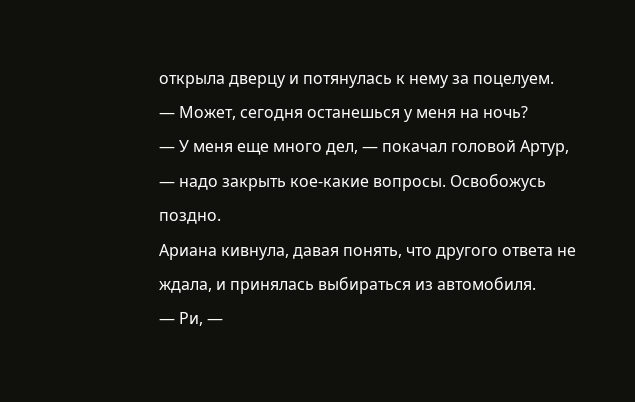открыла дверцу и потянулась к нему за поцелуем.
— Может, сегодня останешься у меня на ночь?
— У меня еще много дел, — покачал головой Артур, — надо закрыть кое-какие вопросы. Освобожусь поздно.
Ариана кивнула, давая понять, что другого ответа не ждала, и принялась выбираться из автомобиля.
— Ри, —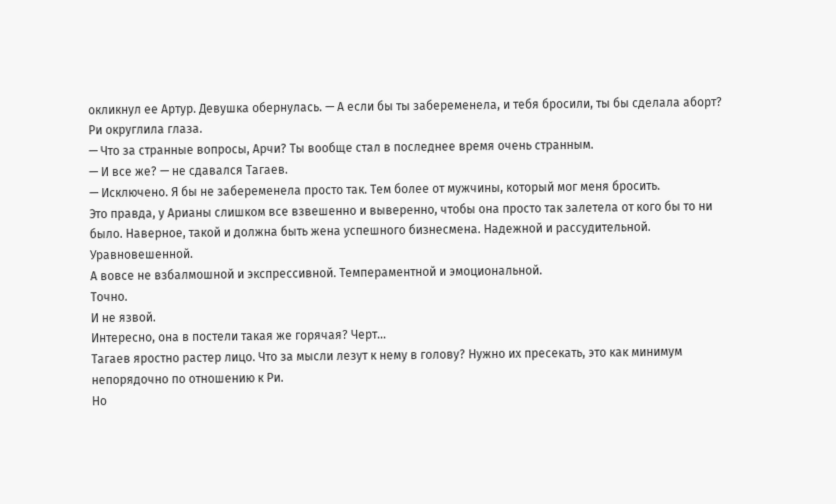окликнул ее Артур. Девушка обернулась. — А если бы ты забеременела, и тебя бросили, ты бы сделала аборт?
Ри округлила глаза.
— Что за странные вопросы, Арчи? Ты вообще стал в последнее время очень странным.
— И все же? — не сдавался Тагаев.
— Исключено. Я бы не забеременела просто так. Тем более от мужчины, который мог меня бросить.
Это правда, у Арианы слишком все взвешенно и выверенно, чтобы она просто так залетела от кого бы то ни было. Наверное, такой и должна быть жена успешного бизнесмена. Надежной и рассудительной. Уравновешенной.
А вовсе не взбалмошной и экспрессивной. Темпераментной и эмоциональной.
Точно.
И не язвой.
Интересно, она в постели такая же горячая? Черт...
Тагаев яростно растер лицо. Что за мысли лезут к нему в голову? Нужно их пресекать, это как минимум непорядочно по отношению к Ри.
Но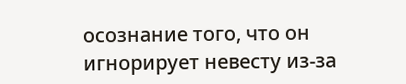осознание того, что он игнорирует невесту из-за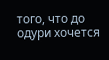того, что до одури хочется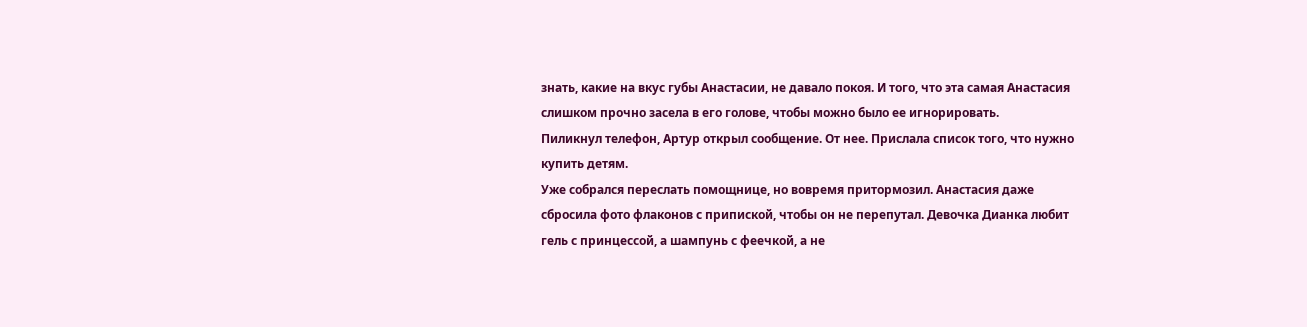знать, какие на вкус губы Анастасии, не давало покоя. И того, что эта самая Анастасия слишком прочно засела в его голове, чтобы можно было ее игнорировать.
Пиликнул телефон, Артур открыл сообщение. От нее. Прислала список того, что нужно купить детям.
Уже собрался переслать помощнице, но вовремя притормозил. Анастасия даже сбросила фото флаконов с припиской, чтобы он не перепутал. Девочка Дианка любит гель с принцессой, а шампунь с феечкой, а не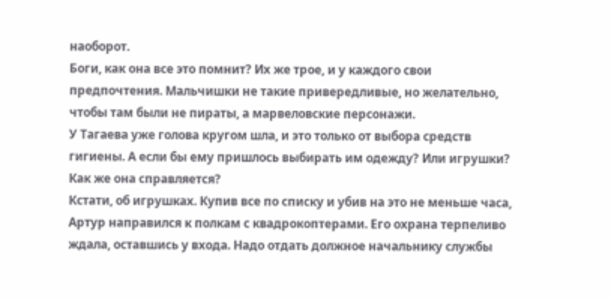наоборот.
Боги, как она все это помнит? Их же трое, и у каждого свои предпочтения. Мальчишки не такие привередливые, но желательно, чтобы там были не пираты, а марвеловские персонажи.
У Тагаева уже голова кругом шла, и это только от выбора средств гигиены. А если бы ему пришлось выбирать им одежду? Или игрушки? Как же она справляется?
Кстати, об игрушках. Купив все по списку и убив на это не меньше часа, Артур направился к полкам с квадрокоптерами. Его охрана терпеливо ждала, оставшись у входа. Надо отдать должное начальнику службы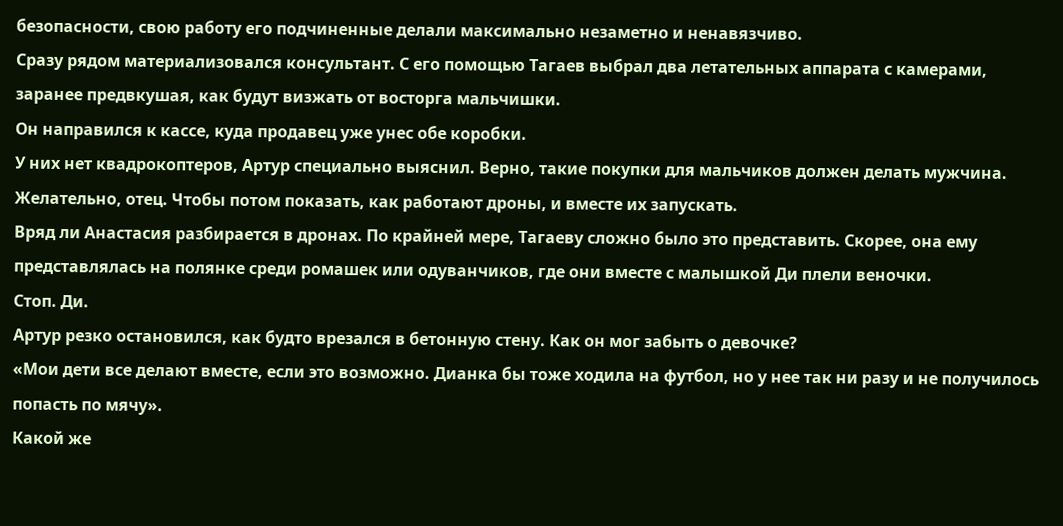безопасности, свою работу его подчиненные делали максимально незаметно и ненавязчиво.
Сразу рядом материализовался консультант. С его помощью Тагаев выбрал два летательных аппарата с камерами, заранее предвкушая, как будут визжать от восторга мальчишки.
Он направился к кассе, куда продавец уже унес обе коробки.
У них нет квадрокоптеров, Артур специально выяснил. Верно, такие покупки для мальчиков должен делать мужчина. Желательно, отец. Чтобы потом показать, как работают дроны, и вместе их запускать.
Вряд ли Анастасия разбирается в дронах. По крайней мере, Тагаеву сложно было это представить. Скорее, она ему представлялась на полянке среди ромашек или одуванчиков, где они вместе с малышкой Ди плели веночки.
Стоп. Ди.
Артур резко остановился, как будто врезался в бетонную стену. Как он мог забыть о девочке?
«Мои дети все делают вместе, если это возможно. Дианка бы тоже ходила на футбол, но у нее так ни разу и не получилось попасть по мячу».
Какой же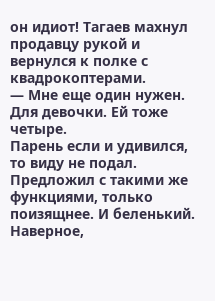он идиот! Тагаев махнул продавцу рукой и вернулся к полке с квадрокоптерами.
— Мне еще один нужен. Для девочки. Ей тоже четыре.
Парень если и удивился, то виду не подал. Предложил с такими же функциями, только поизящнее. И беленький. Наверное,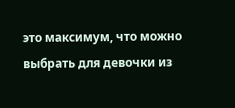это максимум, что можно выбрать для девочки из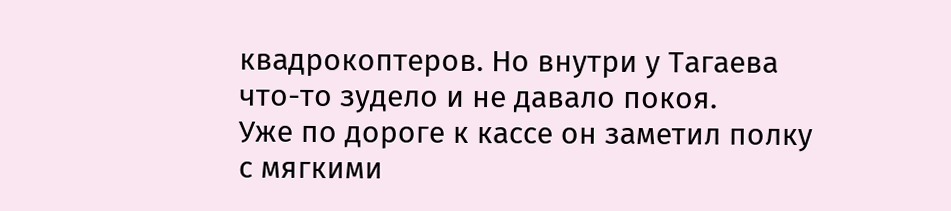квадрокоптеров. Но внутри у Тагаева что-то зудело и не давало покоя.
Уже по дороге к кассе он заметил полку с мягкими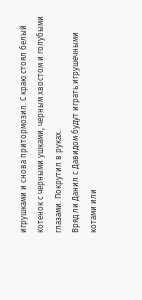игрушками и снова притормозил. С краю стоял белый котенок с черными ушками, черным хвостом и голубыми глазами. Покрутил в руках.
Вряд ли Данил с Давидом будут играть игрушечными котами или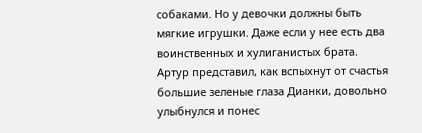собаками. Но у девочки должны быть мягкие игрушки. Даже если у нее есть два воинственных и хулиганистых брата.
Артур представил, как вспыхнут от счастья большие зеленые глаза Дианки, довольно улыбнулся и понес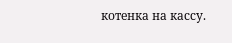котенка на кассу.